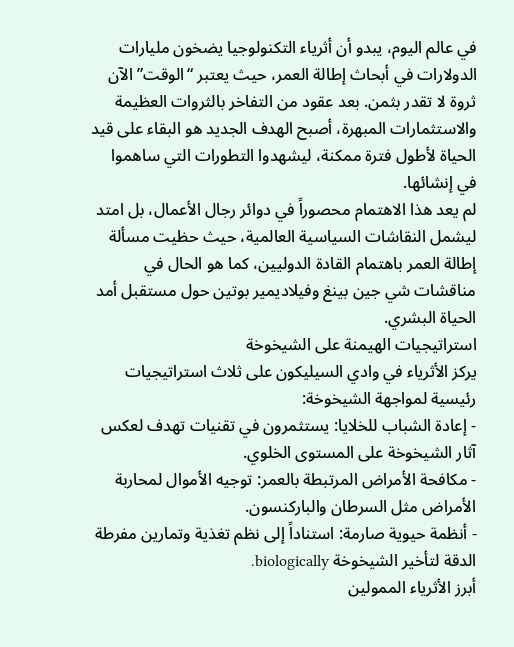في عالم اليوم، يبدو أن أثرياء التكنولوجيا يضخون مليارات الدولارات في أبحاث إطالة العمر، حيث يعتبر “الوقت” الآن ثروة لا تقدر بثمن. بعد عقود من التفاخر بالثروات العظيمة والاستثمارات المبهرة، أصبح الهدف الجديد هو البقاء على قيد الحياة لأطول فترة ممكنة، ليشهدوا التطورات التي ساهموا في إنشائها.
لم يعد هذا الاهتمام محصوراً في دوائر رجال الأعمال، بل امتد ليشمل النقاشات السياسية العالمية، حيث حظيت مسألة إطالة العمر باهتمام القادة الدوليين، كما هو الحال في مناقشات شي جين بينغ وفيلاديمير بوتين حول مستقبل أمد الحياة البشري.
استراتيجيات الهيمنة على الشيخوخة
يركز الأثرياء في وادي السيليكون على ثلاث استراتيجيات رئيسية لمواجهة الشيخوخة:
- إعادة الشباب للخلايا: يستثمرون في تقنيات تهدف لعكس آثار الشيخوخة على المستوى الخلوي.
- مكافحة الأمراض المرتبطة بالعمر: توجيه الأموال لمحاربة الأمراض مثل السرطان والباركنسون.
- أنظمة حيوية صارمة: استناداً إلى نظم تغذية وتمارين مفرطة الدقة لتأخير الشيخوخة biologically.
أبرز الأثرياء الممولين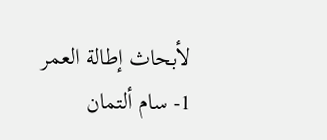لأبحاث إطالة العمر
1- سام ألتمان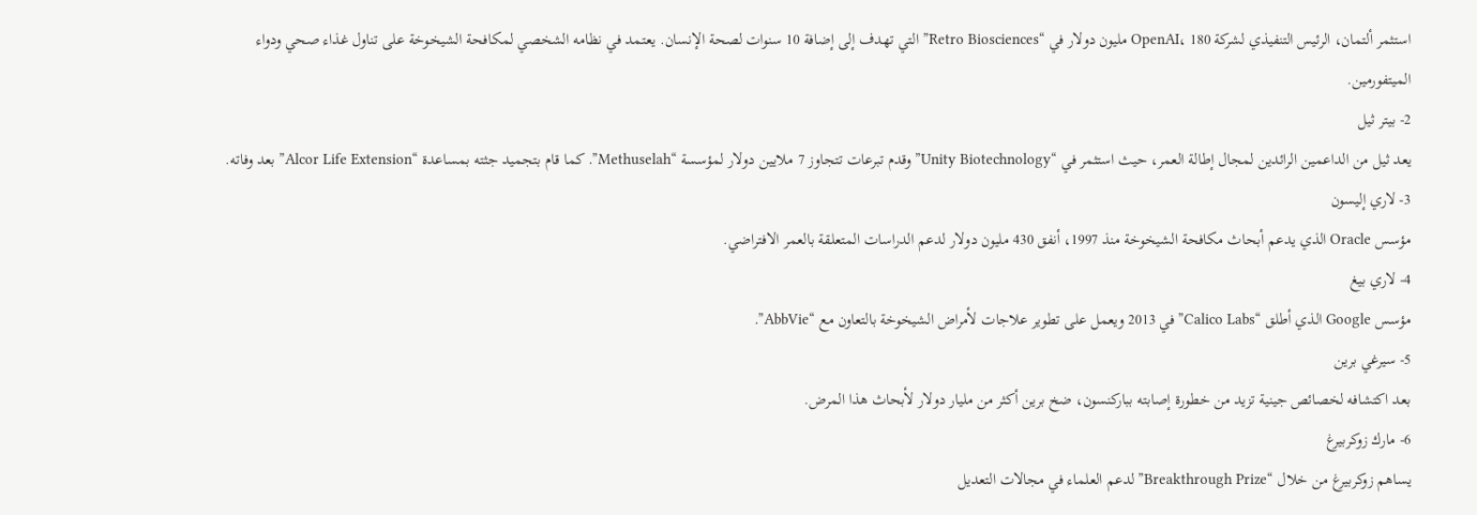استثمر ألتمان، الرئيس التنفيذي لشركة OpenAI، 180 مليون دولار في “Retro Biosciences” التي تهدف إلى إضافة 10 سنوات لصحة الإنسان. يعتمد في نظامه الشخصي لمكافحة الشيخوخة على تناول غذاء صحي ودواء الميتفورمين.
2- بيتر ثيل
يعد ثيل من الداعمين الرائدين لمجال إطالة العمر، حيث استثمر في “Unity Biotechnology” وقدم تبرعات تتجاوز 7 ملايين دولار لمؤسسة “Methuselah”. كما قام بتجميد جثته بمساعدة “Alcor Life Extension” بعد وفاته.
3- لاري إليسون
مؤسس Oracle الذي يدعم أبحاث مكافحة الشيخوخة منذ 1997، أنفق 430 مليون دولار لدعم الدراسات المتعلقة بالعمر الافتراضي.
4- لاري بيغ
مؤسس Google الذي أطلق “Calico Labs” في 2013 ويعمل على تطوير علاجات لأمراض الشيخوخة بالتعاون مع “AbbVie”.
5- سيرغي برين
بعد اكتشافه لخصائص جينية تزيد من خطورة إصابته بباركنسون، ضخ برين أكثر من مليار دولار لأبحاث هذا المرض.
6- مارك زوكربيرغ
يساهم زوكربيرغ من خلال “Breakthrough Prize” لدعم العلماء في مجالات التعديل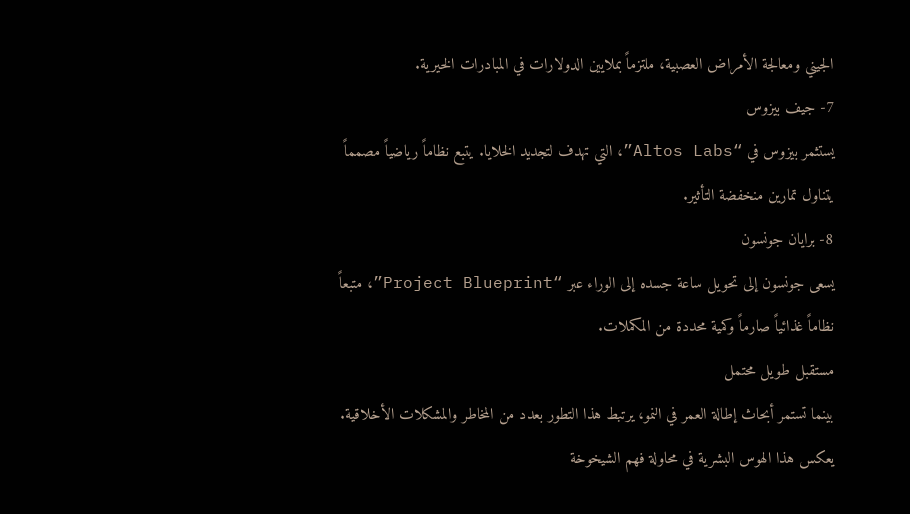الجيني ومعالجة الأمراض العصبية، ملتزماً بملايين الدولارات في المبادرات الخيرية.
7- جيف بيزوس
يستثمر بيزوس في “Altos Labs”، التي تهدف لتجديد الخلايا. يتبع نظاماً رياضياً مصمماً يتناول تمارين منخفضة التأثير.
8- برايان جونسون
يسعى جونسون إلى تحويل ساعة جسده إلى الوراء عبر “Project Blueprint”، متبعاً نظاماً غذائياً صارماً وكمية محددة من المكملات.
مستقبل طويل محتمل
بينما تستمر أبحاث إطالة العمر في النمو، يرتبط هذا التطور بعدد من المخاطر والمشكلات الأخلاقية. يعكس هذا الهوس البشرية في محاولة فهم الشيخوخة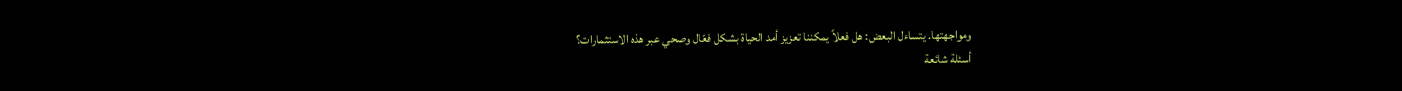ومواجهتها. يتساءل البعض: هل فعلاً يمكننا تعزيز أمد الحياة بشكل فعّال وصحي عبر هذه الاستثمارات؟
أسئلة شائعة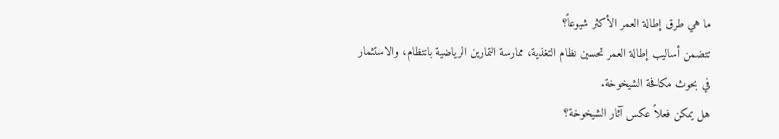ما هي طرق إطالة العمر الأكثر شيوعاً؟
تتضمن أساليب إطالة العمر تحسين نظام التغذية، ممارسة التمارين الرياضية بانتظام، والاستثمار في بحوث مكافحة الشيخوخة.
هل يمكن فعلاً عكس آثار الشيخوخة؟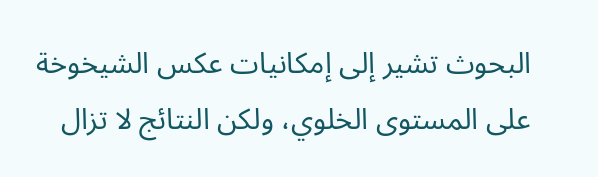البحوث تشير إلى إمكانيات عكس الشيخوخة على المستوى الخلوي، ولكن النتائج لا تزال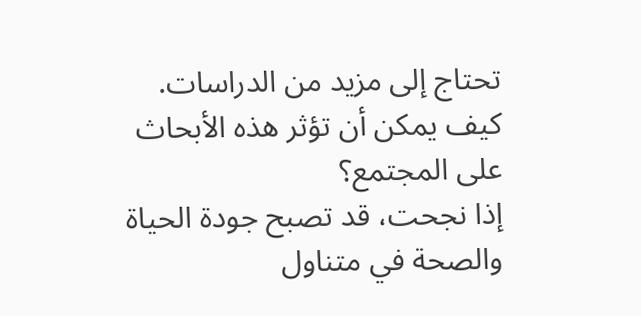تحتاج إلى مزيد من الدراسات.
كيف يمكن أن تؤثر هذه الأبحاث على المجتمع؟
إذا نجحت، قد تصبح جودة الحياة والصحة في متناول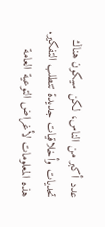عدد أكبر من الناس، لكن سيكون هناك تحديات وأخلاقيات جديدة تتطلب التفكير.
هذه المعلومات لأغراض التوعية العامة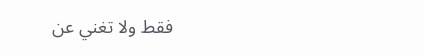فقط ولا تغني عن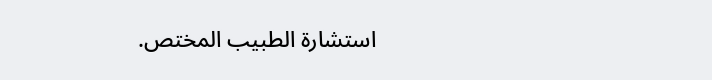استشارة الطبيب المختص.